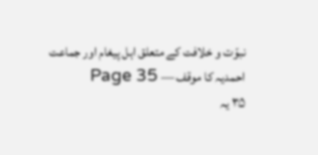نبوّت و خلافت کے متعلق اہل پیغام اور جماعت احمدیہ کا موقف — Page 35
۳۵ یہ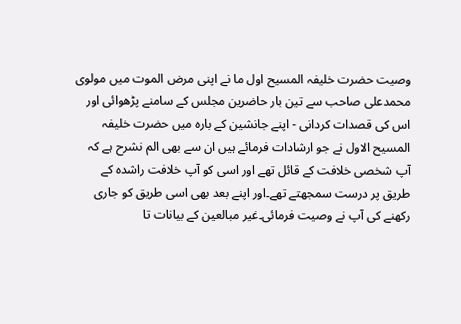وصیت حضرت خلیفہ المسیح اول ما نے اپنی مرض الموت میں مولوی محمدعلی صاحب سے تین بار حاضرین مجلس کے سامنے پڑھوائی اور اس کی قصدات کردانی - اپنے جانشین کے بارہ میں حضرت خلیفہ المسیح الاول نے جو ارشادات فرمائے ہیں ان سے بھی الم نشرح ہے کہ آپ شخصی خلافت کے قائل تھے اور اسی کو آپ خلافت راشدہ کے طریق پر درست سمجھتے تھے۔اور اپنے بعد بھی اسی طریق کو جاری رکھنے کی آپ نے وصیت فرمائی۔غیر مبالعین کے بیانات تا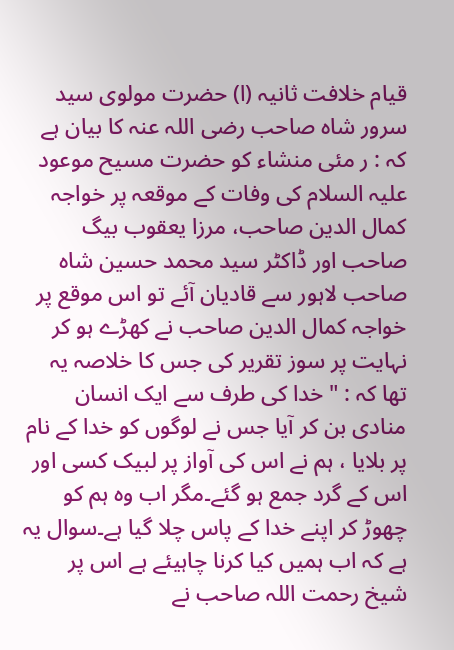قیام خلافت ثانیہ (ا) حضرت مولوی سید سرور شاہ صاحب رضی اللہ عنہ کا بیان ہے کہ : ر مئی منشاء کو حضرت مسیح موعود علیہ السلام کی وفات کے موقعہ پر خواجہ کمال الدین صاحب، مرزا یعقوب بیگ صاحب اور ڈاکٹر سید محمد حسین شاہ صاحب لاہور سے قادیان آئے تو اس موقع پر خواجہ کمال الدین صاحب نے کھڑے ہو کر نہایت پر سوز تقریر کی جس کا خلاصہ یہ تھا کہ : " خدا کی طرف سے ایک انسان منادی بن کر آیا جس نے لوگوں کو خدا کے نام پر بلایا ، ہم نے اس کی آواز پر لبیک کسی اور اس کے گرد جمع ہو گئے۔مگر اب وہ ہم کو چھوڑ کر اپنے خدا کے پاس چلا گیا ہے۔سوال یہ ہے کہ اب ہمیں کیا کرنا چاہیئے ہے اس پر شیخ رحمت اللہ صاحب نے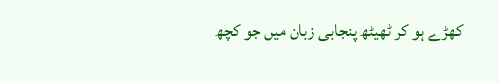کھڑے ہو کر ٹھیٹھ پنجابی زبان میں جو کچھ